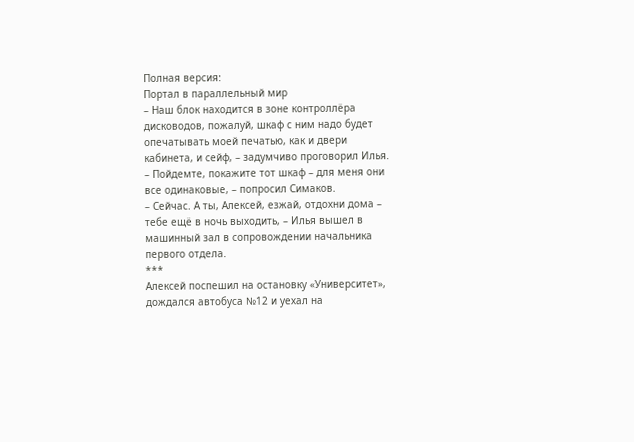Полная версия:
Портал в параллельный мир
– Наш блок находится в зоне контроллёра дисководов, пожалуй, шкаф с ним надо будет опечатывать моей печатью, как и двери кабинета, и сейф, – задумчиво проговорил Илья.
– Пойдемте, покажите тот шкаф – для меня они все одинаковые, – попросил Симаков.
– Сейчас. А ты, Алексей, езжай, отдохни дома – тебе ещё в ночь выходить, – Илья вышел в машинный зал в сопровождении начальника первого отдела.
***
Алексей поспешил на остановку «Университет», дождался автобуса №12 и уехал на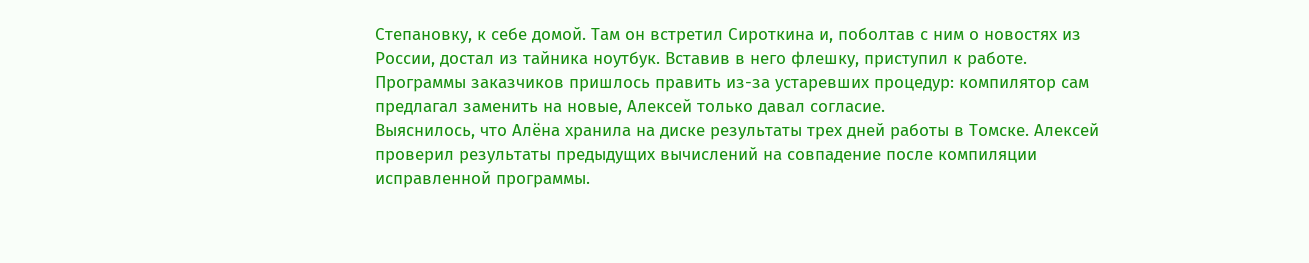Степановку, к себе домой. Там он встретил Сироткина и, поболтав с ним о новостях из России, достал из тайника ноутбук. Вставив в него флешку, приступил к работе.
Программы заказчиков пришлось править из-за устаревших процедур: компилятор сам предлагал заменить на новые, Алексей только давал согласие.
Выяснилось, что Алёна хранила на диске результаты трех дней работы в Томске. Алексей проверил результаты предыдущих вычислений на совпадение после компиляции исправленной программы.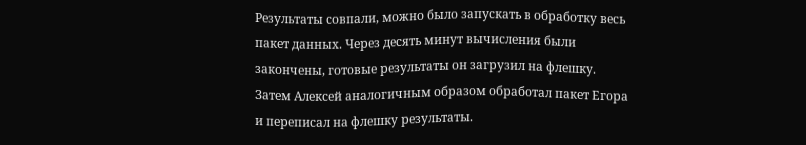Результаты совпали, можно было запускать в обработку весь пакет данных. Через десять минут вычисления были закончены, готовые результаты он загрузил на флешку. Затем Алексей аналогичным образом обработал пакет Егора и переписал на флешку результаты.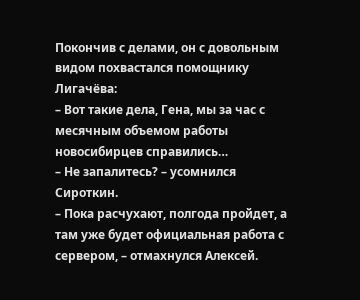Покончив с делами, он с довольным видом похвастался помощнику Лигачёва:
– Вот такие дела, Гена, мы за час с месячным объемом работы новосибирцев справились…
– Не запалитесь? – усомнился Сироткин.
– Пока расчухают, полгода пройдет, а там уже будет официальная работа с сервером, – отмахнулся Алексей.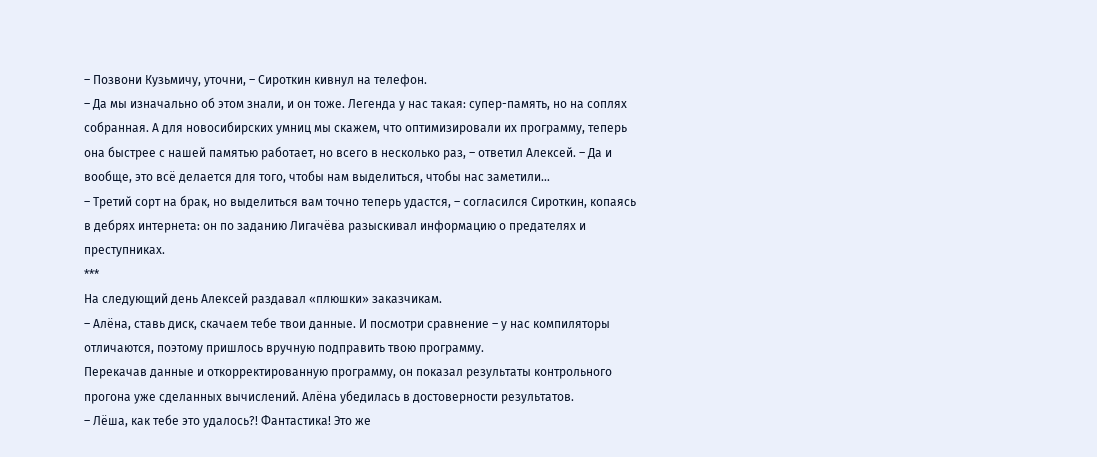– Позвони Кузьмичу, уточни, – Сироткин кивнул на телефон.
– Да мы изначально об этом знали, и он тоже. Легенда у нас такая: супер-память, но на соплях собранная. А для новосибирских умниц мы скажем, что оптимизировали их программу, теперь она быстрее с нашей памятью работает, но всего в несколько раз, – ответил Алексей. – Да и вообще, это всё делается для того, чтобы нам выделиться, чтобы нас заметили…
– Третий сорт на брак, но выделиться вам точно теперь удастся, – согласился Сироткин, копаясь в дебрях интернета: он по заданию Лигачёва разыскивал информацию о предателях и преступниках.
***
На следующий день Алексей раздавал «плюшки» заказчикам.
– Алёна, ставь диск, скачаем тебе твои данные. И посмотри сравнение – у нас компиляторы отличаются, поэтому пришлось вручную подправить твою программу.
Перекачав данные и откорректированную программу, он показал результаты контрольного прогона уже сделанных вычислений. Алёна убедилась в достоверности результатов.
– Лёша, как тебе это удалось?! Фантастика! Это же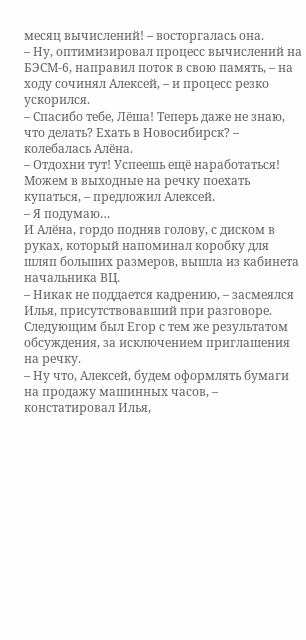месяц вычислений! – восторгалась она.
– Ну, оптимизировал процесс вычислений на БЭСМ-6, направил поток в свою память, – на ходу сочинял Алексей, – и процесс резко ускорился.
– Спасибо тебе, Лёша! Теперь даже не знаю, что делать? Ехать в Новосибирск? – колебалась Алёна.
– Отдохни тут! Успеешь ещё наработаться! Можем в выходные на речку поехать купаться, – предложил Алексей.
– Я подумаю…
И Алёна, гордо подняв голову, с диском в руках, который напоминал коробку для шляп больших размеров, вышла из кабинета начальника ВЦ.
– Никак не поддается кадрению, – засмеялся Илья, присутствовавший при разговоре.
Следующим был Егор с тем же результатом обсуждения, за исключением приглашения на речку.
– Ну что, Алексей, будем оформлять бумаги на продажу машинных часов, – констатировал Илья,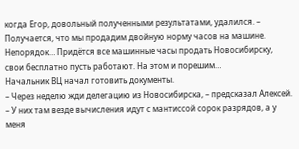когда Егор, довольный полученными результатами, удалился. – Получается, что мы продадим двойную норму часов на машине. Непорядок… Придётся все машинные часы продать Новосибирску, свои бесплатно пусть работают. На этом и порешим…
Начальник ВЦ начал готовить документы.
– Через неделю жди делегацию из Новосибирска, – предсказал Алексей. – У них там везде вычисления идут с мантиссой сорок разрядов, а у меня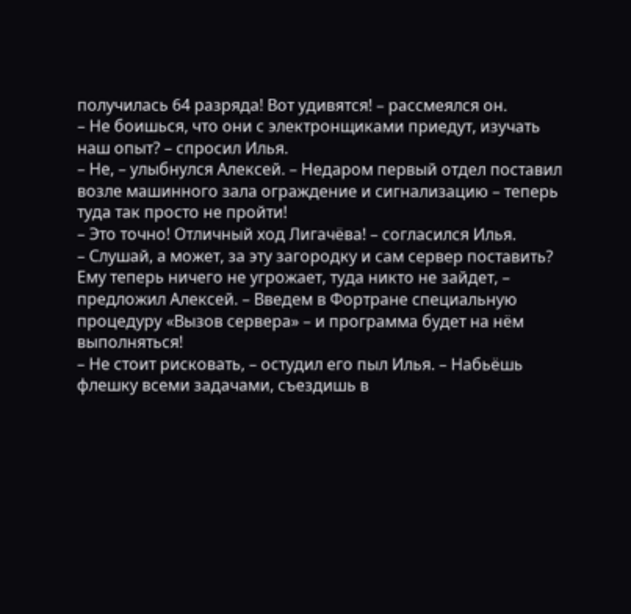получилась 64 разряда! Вот удивятся! – рассмеялся он.
– Не боишься, что они с электронщиками приедут, изучать наш опыт? – спросил Илья.
– Не, – улыбнулся Алексей. – Недаром первый отдел поставил возле машинного зала ограждение и сигнализацию – теперь туда так просто не пройти!
– Это точно! Отличный ход Лигачёва! – согласился Илья.
– Слушай, а может, за эту загородку и сам сервер поставить? Ему теперь ничего не угрожает, туда никто не зайдет, – предложил Алексей. – Введем в Фортране специальную процедуру «Вызов сервера» – и программа будет на нём выполняться!
– Не стоит рисковать, – остудил его пыл Илья. – Набьёшь флешку всеми задачами, съездишь в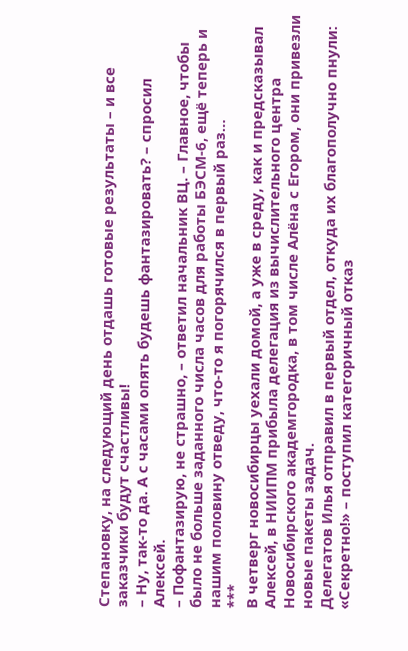Степановку, на следующий день отдашь готовые результаты – и все заказчики будут счастливы!
– Ну, так-то да. А с часами опять будешь фантазировать? – спросил Алексей.
– Пофантазирую, не страшно, – ответил начальник ВЦ. – Главное, чтобы было не больше заданного числа часов для работы БЭСМ-6, ещё теперь и нашим половину отведу, что-то я погорячился в первый раз…
***
В четверг новосибирцы уехали домой, а уже в среду, как и предсказывал Алексей, в НИИПМ прибыла делегация из вычислительного центра Новосибирского академгородка, в том числе Алёна с Егором, они привезли новые пакеты задач.
Делегатов Илья отправил в первый отдел, откуда их благополучно пнули: «Секретно!» – поступил категоричный отказ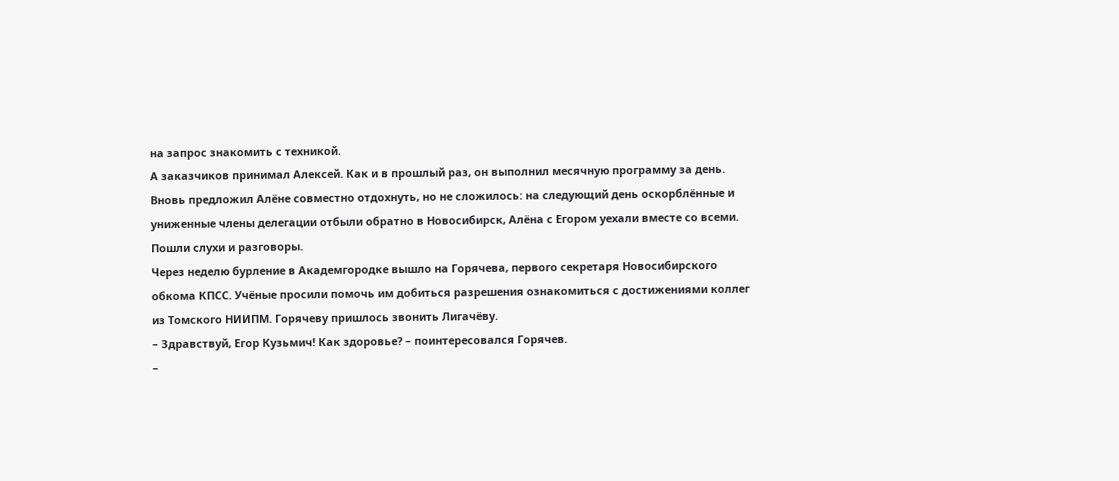на запрос знакомить с техникой.
А заказчиков принимал Алексей. Как и в прошлый раз, он выполнил месячную программу за день. Вновь предложил Алёне совместно отдохнуть, но не сложилось: на следующий день оскорблённые и униженные члены делегации отбыли обратно в Новосибирск, Алёна с Егором уехали вместе со всеми.
Пошли слухи и разговоры.
Через неделю бурление в Академгородке вышло на Горячева, первого секретаря Новосибирского обкома КПСС. Учёные просили помочь им добиться разрешения ознакомиться с достижениями коллег из Томского НИИПМ. Горячеву пришлось звонить Лигачёву.
– Здравствуй, Егор Кузьмич! Как здоровье? – поинтересовался Горячев.
–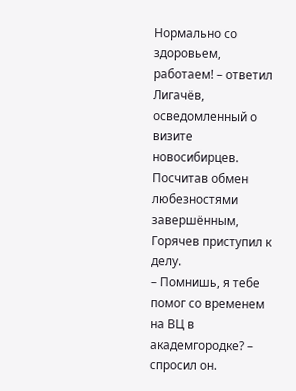Нормально со здоровьем, работаем! – ответил Лигачёв, осведомленный о визите новосибирцев.
Посчитав обмен любезностями завершённым, Горячев приступил к делу.
– Помнишь, я тебе помог со временем на ВЦ в академгородке? – спросил он.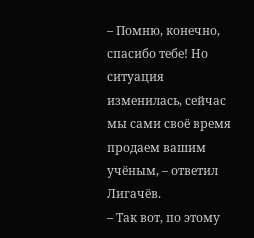– Помню, конечно, спасибо тебе! Но ситуация изменилась, сейчас мы сами своё время продаем вашим учёным, – ответил Лигачёв.
– Так вот, по этому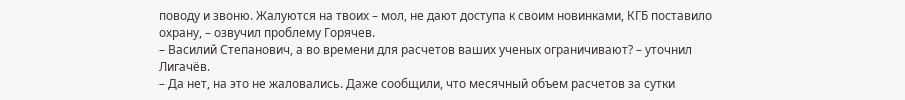поводу и звоню. Жалуются на твоих – мол, не дают доступа к своим новинками, КГБ поставило охрану, – озвучил проблему Горячев.
– Василий Степанович, а во времени для расчетов ваших ученых ограничивают? – уточнил Лигачёв.
– Да нет, на это не жаловались. Даже сообщили, что месячный объем расчетов за сутки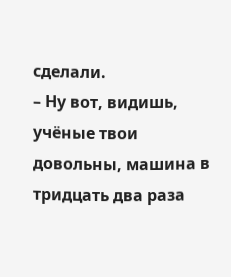сделали.
– Ну вот, видишь, учёные твои довольны, машина в тридцать два раза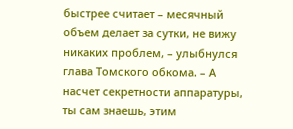быстрее считает – месячный объем делает за сутки, не вижу никаких проблем, – улыбнулся глава Томского обкома. – А насчет секретности аппаратуры, ты сам знаешь, этим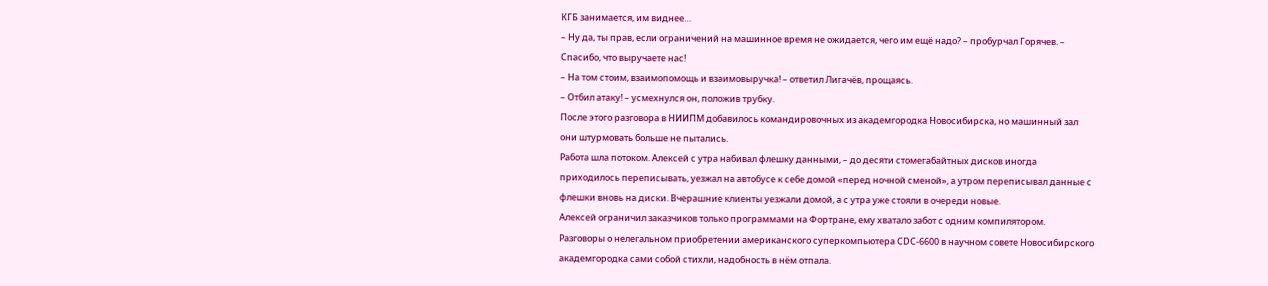КГБ занимается, им виднее…
– Ну да, ты прав, если ограничений на машинное время не ожидается, чего им ещё надо? – пробурчал Горячев. – Спасибо, что выручаете нас!
– На том стоим, взаимопомощь и взаимовыручка! – ответил Лигачёв, прощаясь.
– Отбил атаку! – усмехнулся он, положив трубку.
После этого разговора в НИИПМ добавилось командировочных из академгородка Новосибирска, но машинный зал они штурмовать больше не пытались.
Работа шла потоком. Алексей с утра набивал флешку данными, – до десяти стомегабайтных дисков иногда приходилось переписывать, уезжал на автобусе к себе домой «перед ночной сменой», а утром переписывал данные с флешки вновь на диски. Вчерашние клиенты уезжали домой, а с утра уже стояли в очереди новые.
Алексей ограничил заказчиков только программами на Фортране, ему хватало забот с одним компилятором.
Разговоры о нелегальном приобретении американского суперкомпьютера СDС-6600 в научном совете Новосибирского академгородка сами собой стихли, надобность в нём отпала.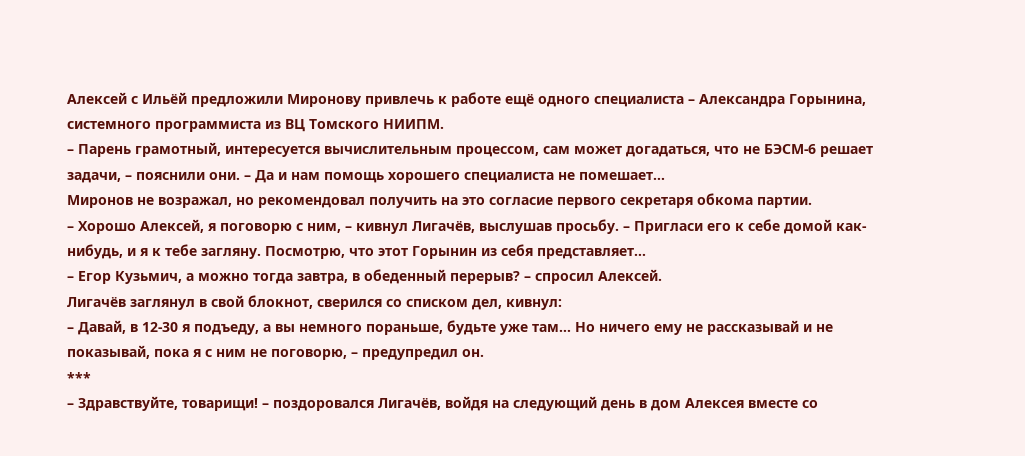Алексей с Ильёй предложили Миронову привлечь к работе ещё одного специалиста – Александра Горынина, системного программиста из ВЦ Томского НИИПМ.
– Парень грамотный, интересуется вычислительным процессом, сам может догадаться, что не БЭСМ-6 решает задачи, – пояснили они. – Да и нам помощь хорошего специалиста не помешает…
Миронов не возражал, но рекомендовал получить на это согласие первого секретаря обкома партии.
– Хорошо Алексей, я поговорю с ним, – кивнул Лигачёв, выслушав просьбу. – Пригласи его к себе домой как-нибудь, и я к тебе загляну. Посмотрю, что этот Горынин из себя представляет…
– Егор Кузьмич, а можно тогда завтра, в обеденный перерыв? – спросил Алексей.
Лигачёв заглянул в свой блокнот, сверился со списком дел, кивнул:
– Давай, в 12-30 я подъеду, а вы немного пораньше, будьте уже там… Но ничего ему не рассказывай и не показывай, пока я с ним не поговорю, – предупредил он.
***
– Здравствуйте, товарищи! – поздоровался Лигачёв, войдя на следующий день в дом Алексея вместе со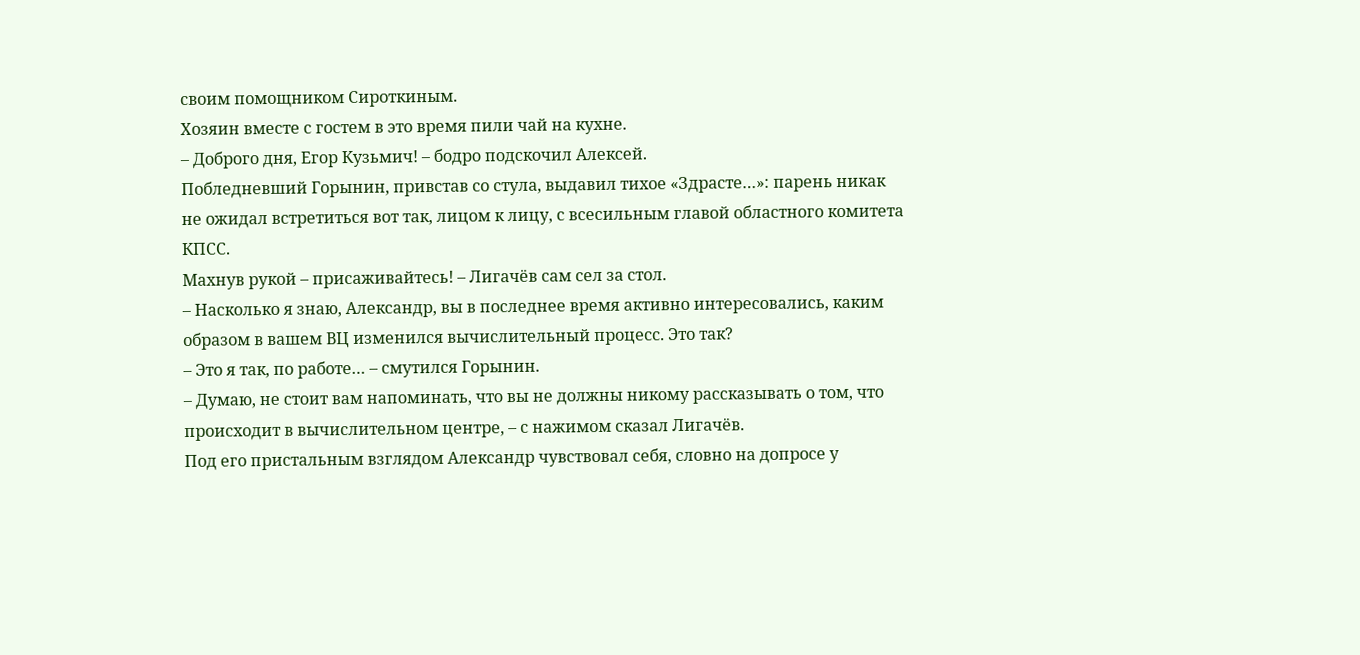своим помощником Сироткиным.
Хозяин вместе с гостем в это время пили чай на кухне.
– Доброго дня, Егор Кузьмич! – бодро подскочил Алексей.
Побледневший Горынин, привстав со стула, выдавил тихое «Здрасте…»: парень никак не ожидал встретиться вот так, лицом к лицу, с всесильным главой областного комитета КПСС.
Махнув рукой – присаживайтесь! – Лигачёв сам сел за стол.
– Насколько я знаю, Александр, вы в последнее время активно интересовались, каким образом в вашем ВЦ изменился вычислительный процесс. Это так?
– Это я так, по работе… – смутился Горынин.
– Думаю, не стоит вам напоминать, что вы не должны никому рассказывать о том, что происходит в вычислительном центре, – с нажимом сказал Лигачёв.
Под его пристальным взглядом Александр чувствовал себя, словно на допросе у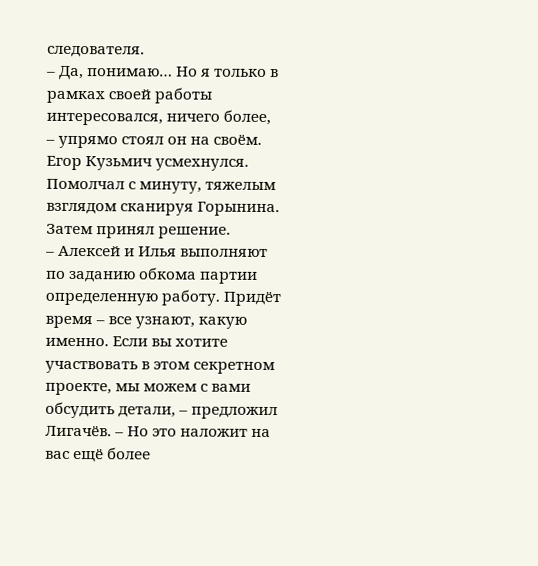следователя.
– Да, понимаю… Но я только в рамках своей работы интересовался, ничего более, – упрямо стоял он на своём.
Егор Кузьмич усмехнулся. Помолчал с минуту, тяжелым взглядом сканируя Горынина. Затем принял решение.
– Алексей и Илья выполняют по заданию обкома партии определенную работу. Придёт время – все узнают, какую именно. Если вы хотите участвовать в этом секретном проекте, мы можем с вами обсудить детали, – предложил Лигачёв. – Но это наложит на вас ещё более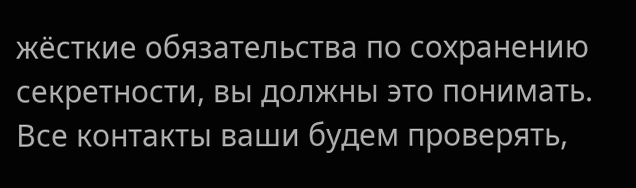жёсткие обязательства по сохранению секретности, вы должны это понимать. Все контакты ваши будем проверять,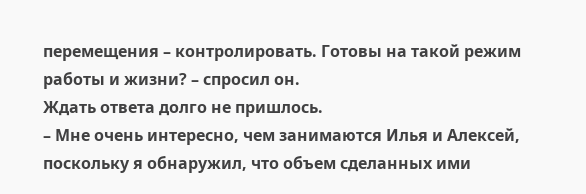перемещения – контролировать. Готовы на такой режим работы и жизни? – спросил он.
Ждать ответа долго не пришлось.
– Мне очень интересно, чем занимаются Илья и Алексей, поскольку я обнаружил, что объем сделанных ими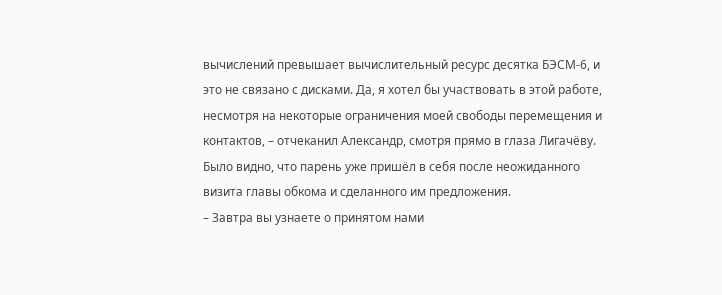вычислений превышает вычислительный ресурс десятка БЭСМ-6, и это не связано с дисками. Да, я хотел бы участвовать в этой работе, несмотря на некоторые ограничения моей свободы перемещения и контактов, – отчеканил Александр, смотря прямо в глаза Лигачёву.
Было видно, что парень уже пришёл в себя после неожиданного визита главы обкома и сделанного им предложения.
– Завтра вы узнаете о принятом нами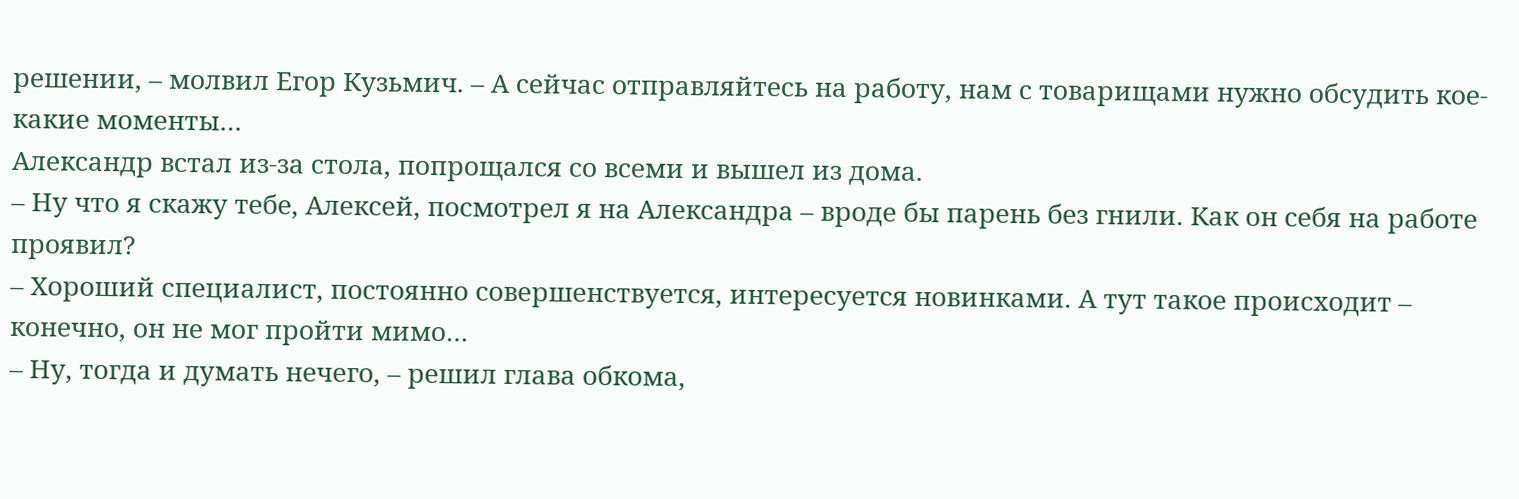решении, – молвил Егор Кузьмич. – А сейчас отправляйтесь на работу, нам с товарищами нужно обсудить кое-какие моменты…
Александр встал из-за стола, попрощался со всеми и вышел из дома.
– Ну что я скажу тебе, Алексей, посмотрел я на Александра – вроде бы парень без гнили. Как он себя на работе проявил?
– Хороший специалист, постоянно совершенствуется, интересуется новинками. А тут такое происходит – конечно, он не мог пройти мимо…
– Ну, тогда и думать нечего, – решил глава обкома,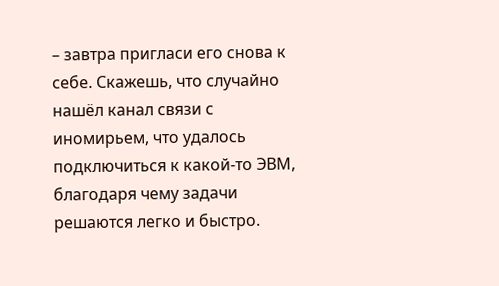– завтра пригласи его снова к себе. Скажешь, что случайно нашёл канал связи с иномирьем, что удалось подключиться к какой-то ЭВМ, благодаря чему задачи решаются легко и быстро.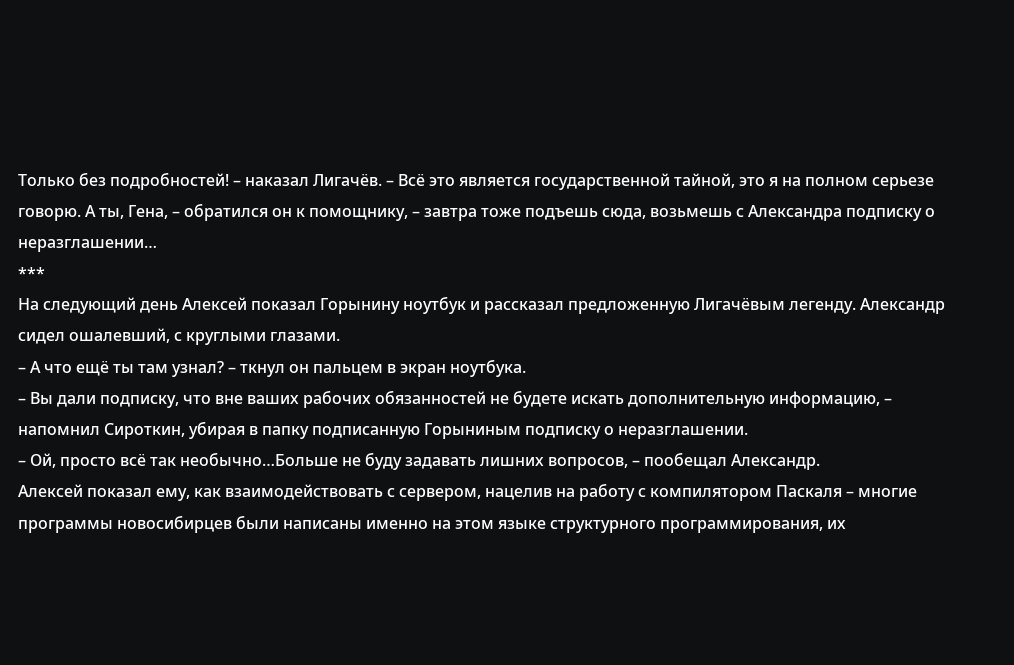Только без подробностей! – наказал Лигачёв. – Всё это является государственной тайной, это я на полном серьезе говорю. А ты, Гена, – обратился он к помощнику, – завтра тоже подъешь сюда, возьмешь с Александра подписку о неразглашении…
***
На следующий день Алексей показал Горынину ноутбук и рассказал предложенную Лигачёвым легенду. Александр сидел ошалевший, с круглыми глазами.
– А что ещё ты там узнал? – ткнул он пальцем в экран ноутбука.
– Вы дали подписку, что вне ваших рабочих обязанностей не будете искать дополнительную информацию, – напомнил Сироткин, убирая в папку подписанную Горыниным подписку о неразглашении.
– Ой, просто всё так необычно…Больше не буду задавать лишних вопросов, – пообещал Александр.
Алексей показал ему, как взаимодействовать с сервером, нацелив на работу с компилятором Паскаля – многие программы новосибирцев были написаны именно на этом языке структурного программирования, их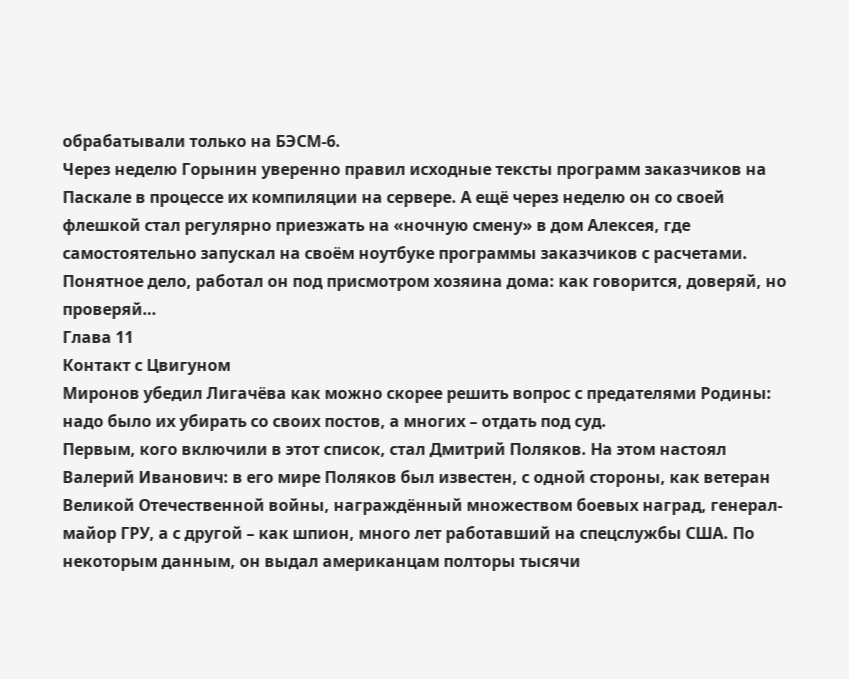обрабатывали только на БЭСМ-6.
Через неделю Горынин уверенно правил исходные тексты программ заказчиков на Паскале в процессе их компиляции на сервере. А ещё через неделю он со своей флешкой стал регулярно приезжать на «ночную смену» в дом Алексея, где самостоятельно запускал на своём ноутбуке программы заказчиков с расчетами. Понятное дело, работал он под присмотром хозяина дома: как говорится, доверяй, но проверяй…
Глава 11
Контакт с Цвигуном
Миронов убедил Лигачёва как можно скорее решить вопрос с предателями Родины: надо было их убирать со своих постов, а многих – отдать под суд.
Первым, кого включили в этот список, стал Дмитрий Поляков. На этом настоял Валерий Иванович: в его мире Поляков был известен, с одной стороны, как ветеран Великой Отечественной войны, награждённый множеством боевых наград, генерал-майор ГРУ, а с другой – как шпион, много лет работавший на спецслужбы США. По некоторым данным, он выдал американцам полторы тысячи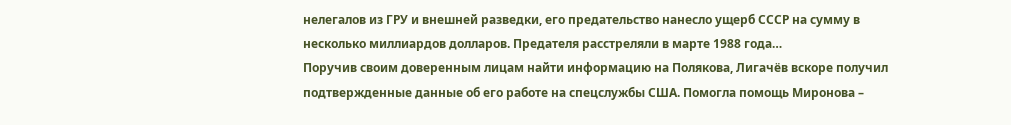нелегалов из ГРУ и внешней разведки, его предательство нанесло ущерб СССР на сумму в несколько миллиардов долларов. Предателя расстреляли в марте 1988 года…
Поручив своим доверенным лицам найти информацию на Полякова, Лигачёв вскоре получил подтвержденные данные об его работе на спецслужбы США. Помогла помощь Миронова –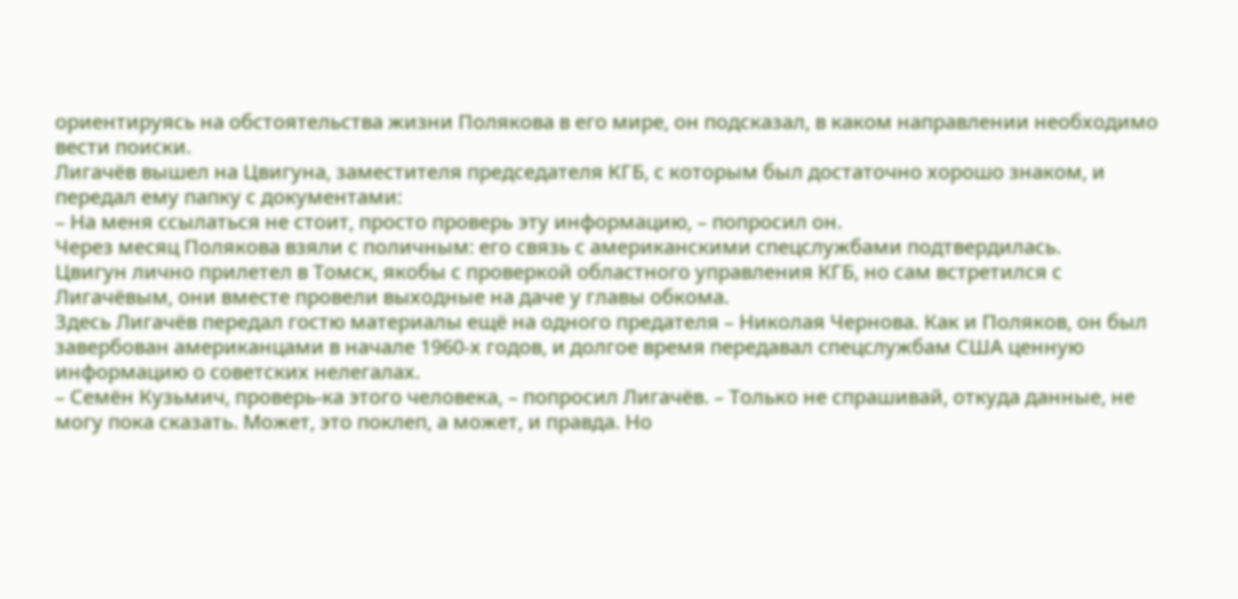ориентируясь на обстоятельства жизни Полякова в его мире, он подсказал, в каком направлении необходимо вести поиски.
Лигачёв вышел на Цвигуна, заместителя председателя КГБ, с которым был достаточно хорошо знаком, и передал ему папку с документами:
– На меня ссылаться не стоит, просто проверь эту информацию, – попросил он.
Через месяц Полякова взяли с поличным: его связь с американскими спецслужбами подтвердилась.
Цвигун лично прилетел в Томск, якобы с проверкой областного управления КГБ, но сам встретился с Лигачёвым, они вместе провели выходные на даче у главы обкома.
Здесь Лигачёв передал гостю материалы ещё на одного предателя – Николая Чернова. Как и Поляков, он был завербован американцами в начале 1960-х годов, и долгое время передавал спецслужбам США ценную информацию о советских нелегалах.
– Семён Кузьмич, проверь-ка этого человека, – попросил Лигачёв. – Только не спрашивай, откуда данные, не могу пока сказать. Может, это поклеп, а может, и правда. Но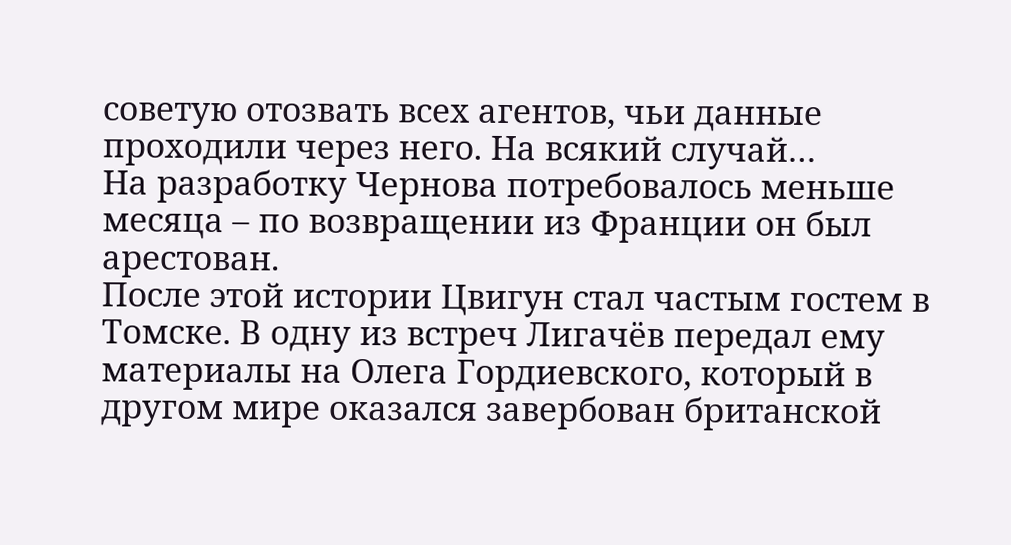советую отозвать всех агентов, чьи данные проходили через него. На всякий случай…
На разработку Чернова потребовалось меньше месяца – по возвращении из Франции он был арестован.
После этой истории Цвигун стал частым гостем в Томске. В одну из встреч Лигачёв передал ему материалы на Олега Гордиевского, который в другом мире оказался завербован британской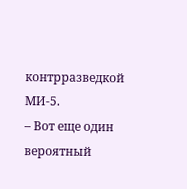контрразведкой МИ-5.
– Вот еще один вероятный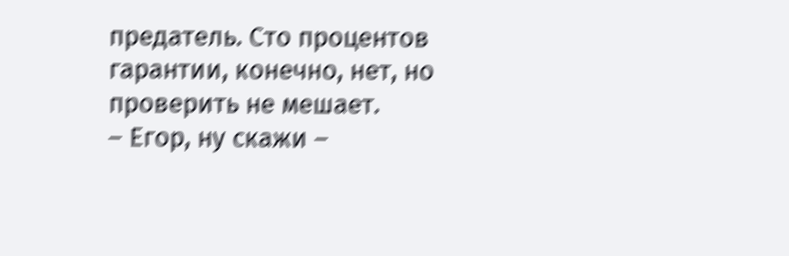предатель. Сто процентов гарантии, конечно, нет, но проверить не мешает.
– Егор, ну скажи –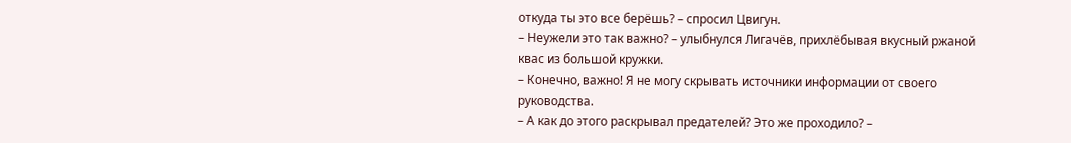откуда ты это все берёшь? – спросил Цвигун.
– Неужели это так важно? – улыбнулся Лигачёв, прихлёбывая вкусный ржаной квас из большой кружки.
– Конечно, важно! Я не могу скрывать источники информации от своего руководства.
– А как до этого раскрывал предателей? Это же проходило? –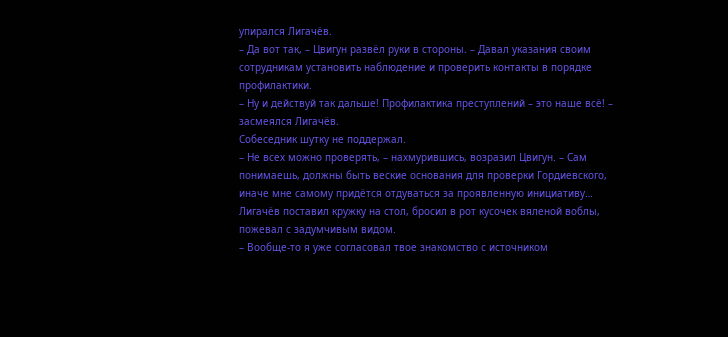упирался Лигачёв.
– Да вот так, – Цвигун развёл руки в стороны. – Давал указания своим сотрудникам установить наблюдение и проверить контакты в порядке профилактики.
– Ну и действуй так дальше! Профилактика преступлений – это наше всё! – засмеялся Лигачёв.
Собеседник шутку не поддержал.
– Не всех можно проверять, – нахмурившись, возразил Цвигун. – Сам понимаешь, должны быть веские основания для проверки Гордиевского, иначе мне самому придётся отдуваться за проявленную инициативу…
Лигачёв поставил кружку на стол, бросил в рот кусочек вяленой воблы, пожевал с задумчивым видом.
– Вообще-то я уже согласовал твое знакомство с источником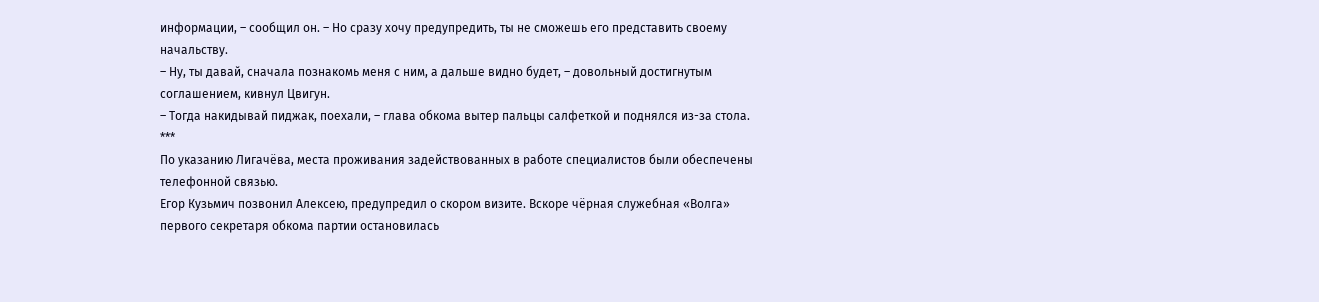информации, – сообщил он. – Но сразу хочу предупредить, ты не сможешь его представить своему начальству.
– Ну, ты давай, сначала познакомь меня с ним, а дальше видно будет, – довольный достигнутым соглашением, кивнул Цвигун.
– Тогда накидывай пиджак, поехали, – глава обкома вытер пальцы салфеткой и поднялся из-за стола.
***
По указанию Лигачёва, места проживания задействованных в работе специалистов были обеспечены телефонной связью.
Егор Кузьмич позвонил Алексею, предупредил о скором визите. Вскоре чёрная служебная «Волга» первого секретаря обкома партии остановилась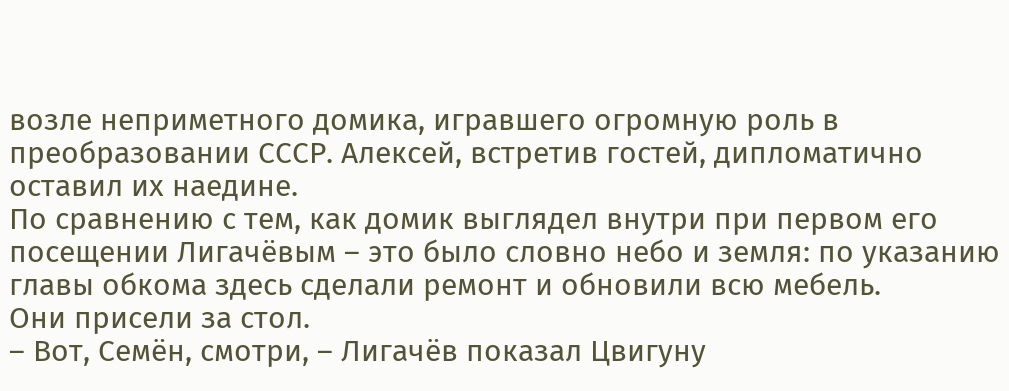возле неприметного домика, игравшего огромную роль в преобразовании СССР. Алексей, встретив гостей, дипломатично оставил их наедине.
По сравнению с тем, как домик выглядел внутри при первом его посещении Лигачёвым – это было словно небо и земля: по указанию главы обкома здесь сделали ремонт и обновили всю мебель.
Они присели за стол.
– Вот, Семён, смотри, – Лигачёв показал Цвигуну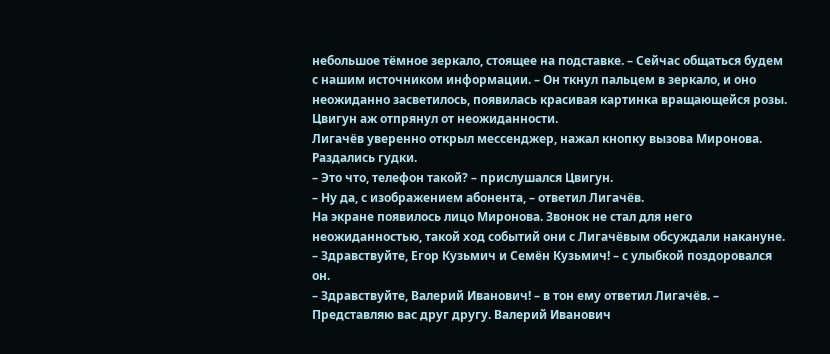небольшое тёмное зеркало, стоящее на подставке. – Сейчас общаться будем с нашим источником информации. – Он ткнул пальцем в зеркало, и оно неожиданно засветилось, появилась красивая картинка вращающейся розы. Цвигун аж отпрянул от неожиданности.
Лигачёв уверенно открыл мессенджер, нажал кнопку вызова Миронова. Раздались гудки.
– Это что, телефон такой? – прислушался Цвигун.
– Ну да, с изображением абонента, – ответил Лигачёв.
На экране появилось лицо Миронова. Звонок не стал для него неожиданностью, такой ход событий они с Лигачёвым обсуждали накануне.
– Здравствуйте, Егор Кузьмич и Семён Кузьмич! – с улыбкой поздоровался он.
– Здравствуйте, Валерий Иванович! – в тон ему ответил Лигачёв. – Представляю вас друг другу. Валерий Иванович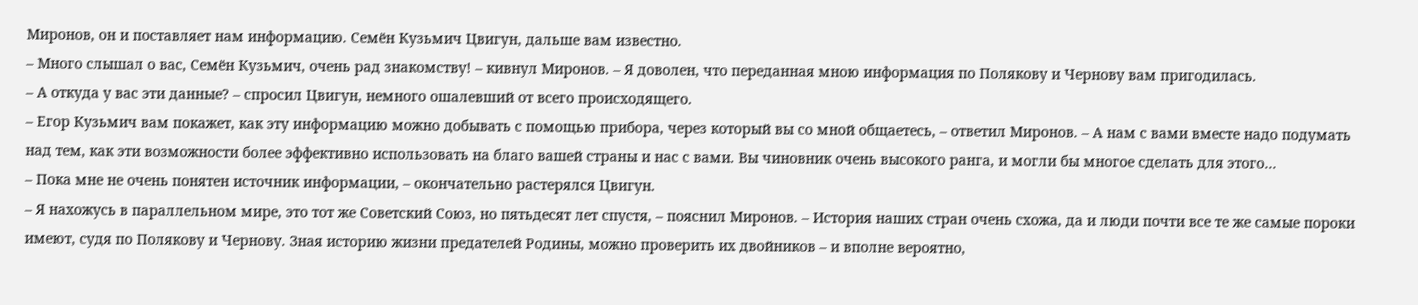Миронов, он и поставляет нам информацию. Семён Кузьмич Цвигун, дальше вам известно.
– Много слышал о вас, Семён Кузьмич, очень рад знакомству! – кивнул Миронов. – Я доволен, что переданная мною информация по Полякову и Чернову вам пригодилась.
– А откуда у вас эти данные? – спросил Цвигун, немного ошалевший от всего происходящего.
– Егор Кузьмич вам покажет, как эту информацию можно добывать с помощью прибора, через который вы со мной общаетесь, – ответил Миронов. – А нам с вами вместе надо подумать над тем, как эти возможности более эффективно использовать на благо вашей страны и нас с вами. Вы чиновник очень высокого ранга, и могли бы многое сделать для этого…
– Пока мне не очень понятен источник информации, – окончательно растерялся Цвигун.
– Я нахожусь в параллельном мире, это тот же Советский Союз, но пятьдесят лет спустя, – пояснил Миронов. – История наших стран очень схожа, да и люди почти все те же самые пороки имеют, судя по Полякову и Чернову. Зная историю жизни предателей Родины, можно проверить их двойников – и вполне вероятно,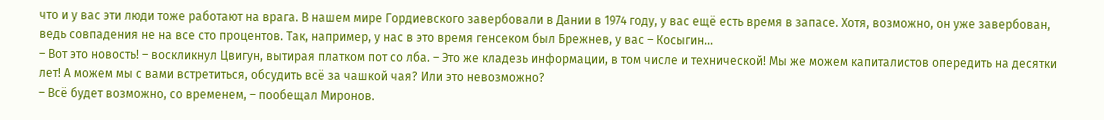что и у вас эти люди тоже работают на врага. В нашем мире Гордиевского завербовали в Дании в 1974 году, у вас ещё есть время в запасе. Хотя, возможно, он уже завербован, ведь совпадения не на все сто процентов. Так, например, у нас в это время генсеком был Брежнев, у вас – Косыгин…
– Вот это новость! – воскликнул Цвигун, вытирая платком пот со лба. – Это же кладезь информации, в том числе и технической! Мы же можем капиталистов опередить на десятки лет! А можем мы с вами встретиться, обсудить всё за чашкой чая? Или это невозможно?
– Всё будет возможно, со временем, – пообещал Миронов.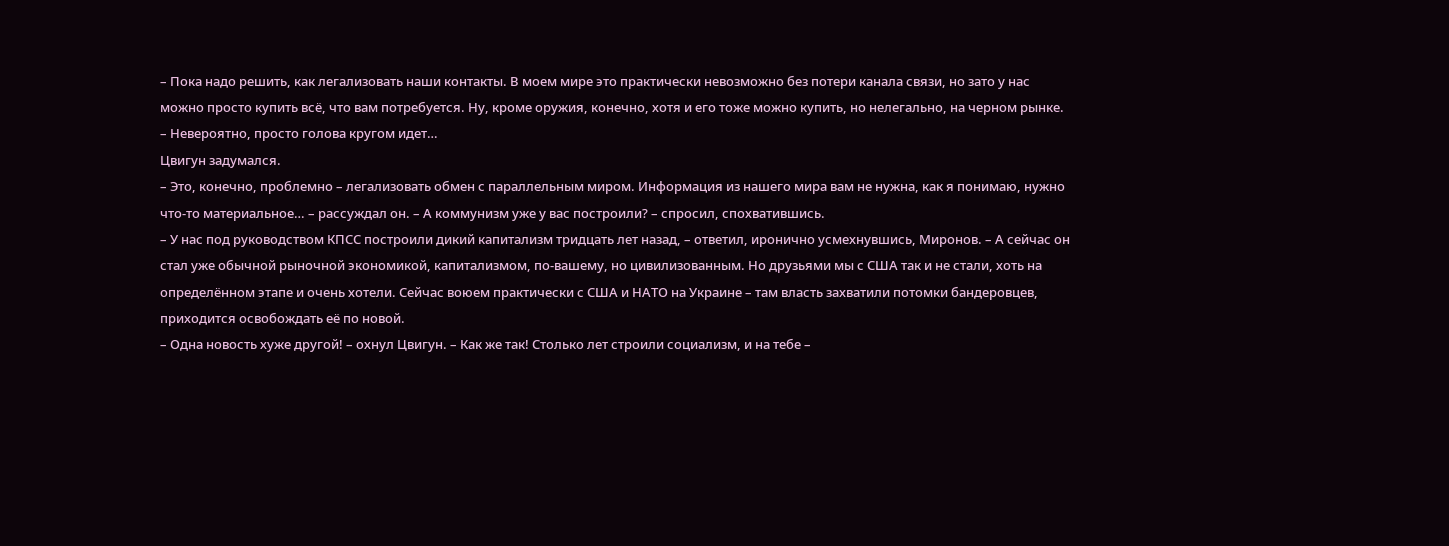– Пока надо решить, как легализовать наши контакты. В моем мире это практически невозможно без потери канала связи, но зато у нас можно просто купить всё, что вам потребуется. Ну, кроме оружия, конечно, хотя и его тоже можно купить, но нелегально, на черном рынке.
– Невероятно, просто голова кругом идет…
Цвигун задумался.
– Это, конечно, проблемно – легализовать обмен с параллельным миром. Информация из нашего мира вам не нужна, как я понимаю, нужно что-то материальное… – рассуждал он. – А коммунизм уже у вас построили? – спросил, спохватившись.
– У нас под руководством КПСС построили дикий капитализм тридцать лет назад, – ответил, иронично усмехнувшись, Миронов. – А сейчас он стал уже обычной рыночной экономикой, капитализмом, по-вашему, но цивилизованным. Но друзьями мы с США так и не стали, хоть на определённом этапе и очень хотели. Сейчас воюем практически с США и НАТО на Украине – там власть захватили потомки бандеровцев, приходится освобождать её по новой.
– Одна новость хуже другой! – охнул Цвигун. – Как же так! Столько лет строили социализм, и на тебе –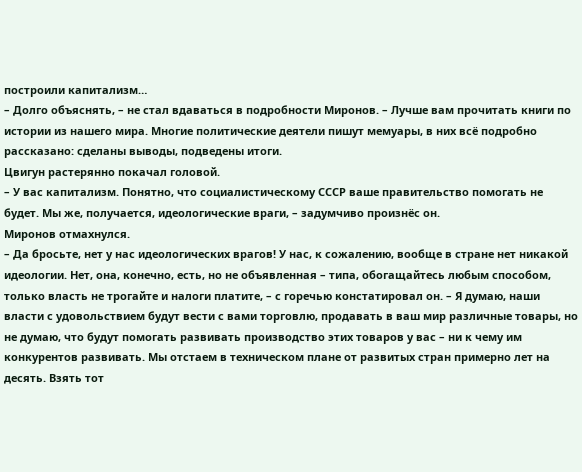построили капитализм…
– Долго объяснять, – не стал вдаваться в подробности Миронов. – Лучше вам прочитать книги по истории из нашего мира. Многие политические деятели пишут мемуары, в них всё подробно рассказано: сделаны выводы, подведены итоги.
Цвигун растерянно покачал головой.
– У вас капитализм. Понятно, что социалистическому СССР ваше правительство помогать не будет. Мы же, получается, идеологические враги, – задумчиво произнёс он.
Миронов отмахнулся.
– Да бросьте, нет у нас идеологических врагов! У нас, к сожалению, вообще в стране нет никакой идеологии. Нет, она, конечно, есть, но не объявленная – типа, обогащайтесь любым способом, только власть не трогайте и налоги платите, – с горечью констатировал он. – Я думаю, наши власти с удовольствием будут вести с вами торговлю, продавать в ваш мир различные товары, но не думаю, что будут помогать развивать производство этих товаров у вас – ни к чему им конкурентов развивать. Мы отстаем в техническом плане от развитых стран примерно лет на десять. Взять тот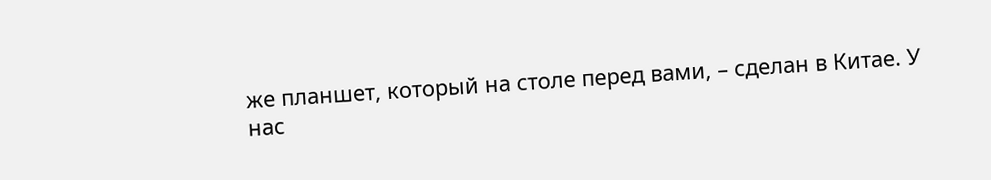же планшет, который на столе перед вами, – сделан в Китае. У нас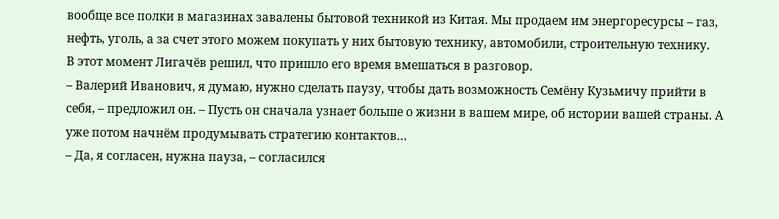вообще все полки в магазинах завалены бытовой техникой из Китая. Мы продаем им энергоресурсы – газ, нефть, уголь, а за счет этого можем покупать у них бытовую технику, автомобили, строительную технику.
В этот момент Лигачёв решил, что пришло его время вмешаться в разговор.
– Валерий Иванович, я думаю, нужно сделать паузу, чтобы дать возможность Семёну Кузьмичу прийти в себя, – предложил он. – Пусть он сначала узнает больше о жизни в вашем мире, об истории вашей страны. А уже потом начнём продумывать стратегию контактов…
– Да, я согласен, нужна пауза, – согласился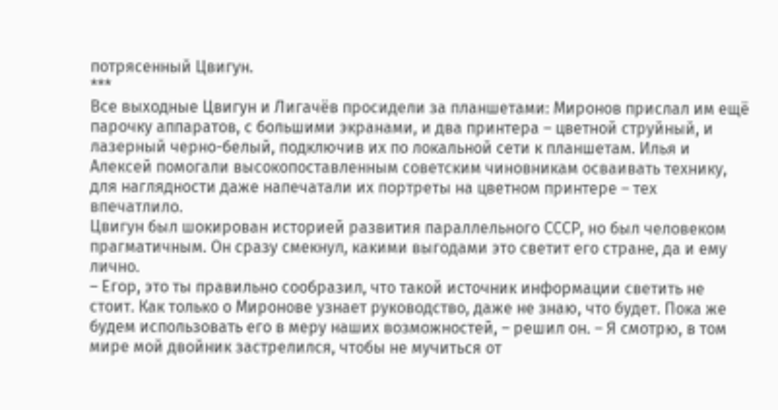потрясенный Цвигун.
***
Все выходные Цвигун и Лигачёв просидели за планшетами: Миронов прислал им ещё парочку аппаратов, с большими экранами, и два принтера – цветной струйный, и лазерный черно-белый, подключив их по локальной сети к планшетам. Илья и Алексей помогали высокопоставленным советским чиновникам осваивать технику, для наглядности даже напечатали их портреты на цветном принтере – тех впечатлило.
Цвигун был шокирован историей развития параллельного СССР, но был человеком прагматичным. Он сразу смекнул, какими выгодами это светит его стране, да и ему лично.
– Егор, это ты правильно сообразил, что такой источник информации светить не стоит. Как только о Миронове узнает руководство, даже не знаю, что будет. Пока же будем использовать его в меру наших возможностей, – решил он. – Я смотрю, в том мире мой двойник застрелился, чтобы не мучиться от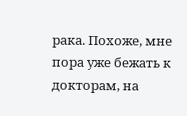рака. Похоже, мне пора уже бежать к докторам, на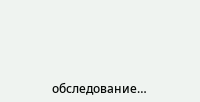обследование…